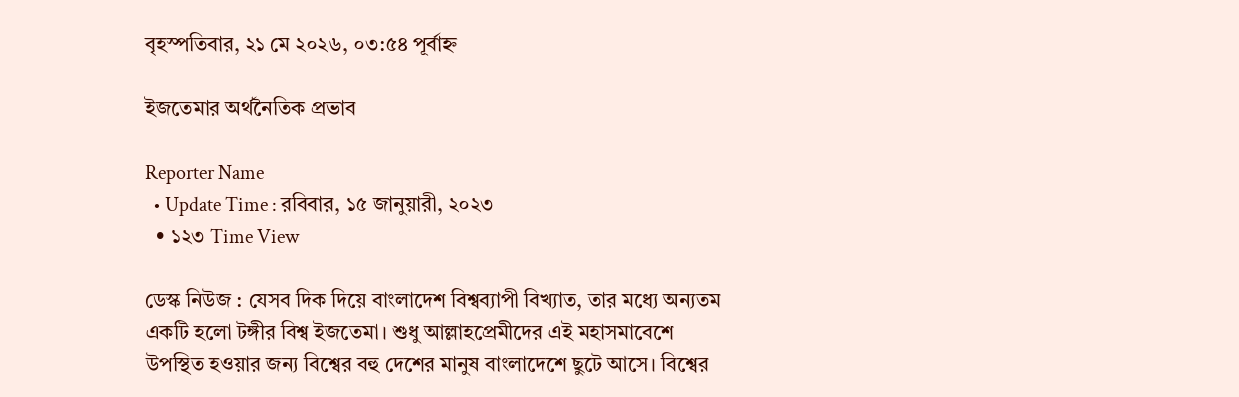বৃহস্পতিবার, ২১ মে ২০২৬, ০৩:৫৪ পূর্বাহ্ন

ইজতেমার অর্থনৈতিক প্রভাব

Reporter Name
  • Update Time : রবিবার, ১৫ জানুয়ারী, ২০২৩
  • ১২৩ Time View

ডেস্ক নিউজ : যেসব দিক দিয়ে বাংলাদেশ বিশ্বব্যাপী বিখ্যাত, তার মধ্যে অন্যতম একটি হলো টঙ্গীর বিশ্ব ইজতেমা। শুধু আল্লাহপ্রেমীদের এই মহাসমাবেশে উপস্থিত হওয়ার জন্য বিশ্বের বহু দেশের মানুষ বাংলাদেশে ছুটে আসে। বিশ্বের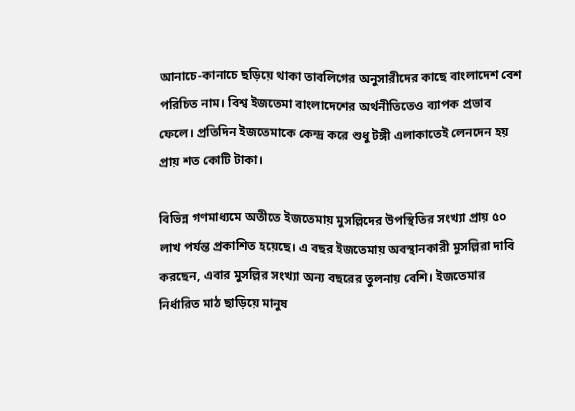আনাচে-কানাচে ছড়িয়ে থাকা তাবলিগের অনুসারীদের কাছে বাংলাদেশ বেশ পরিচিত নাম। বিশ্ব ইজতেমা বাংলাদেশের অর্থনীতিতেও ব্যাপক প্রভাব ফেলে। প্রতিদিন ইজতেমাকে কেন্দ্র করে শুধু টঙ্গী এলাকাতেই লেনদেন হয় প্রায় শত কোটি টাকা।

বিভিন্ন গণমাধ্যমে অতীতে ইজতেমায় মুসল্লিদের উপস্থিতির সংখ্যা প্রায় ৫০ লাখ পর্যন্ত প্রকাশিত হয়েছে। এ বছর ইজতেমায় অবস্থানকারী মুসল্লিরা দাবি করছেন, এবার মুসল্লির সংখ্যা অন্য বছরের তুলনায় বেশি। ইজতেমার নির্ধারিত মাঠ ছাড়িয়ে মানুষ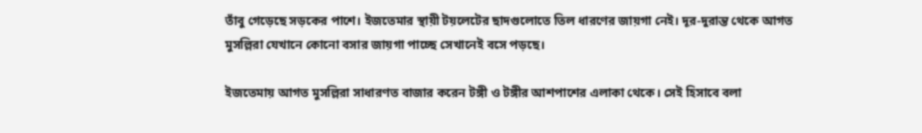তাঁবু গেড়েছে সড়কের পাশে। ইজতেমার স্থায়ী টয়লেটের ছাদগুলোতে তিল ধারণের জায়গা নেই। দূর-দুরান্ত থেকে আগত মুসল্লিরা যেখানে কোনো বসার জায়গা পাচ্ছে সেখানেই বসে পড়ছে।

ইজতেমায় আগত মুসল্লিরা সাধারণত বাজার করেন টঙ্গী ও টঙ্গীর আশপাশের এলাকা থেকে। সেই হিসাবে বলা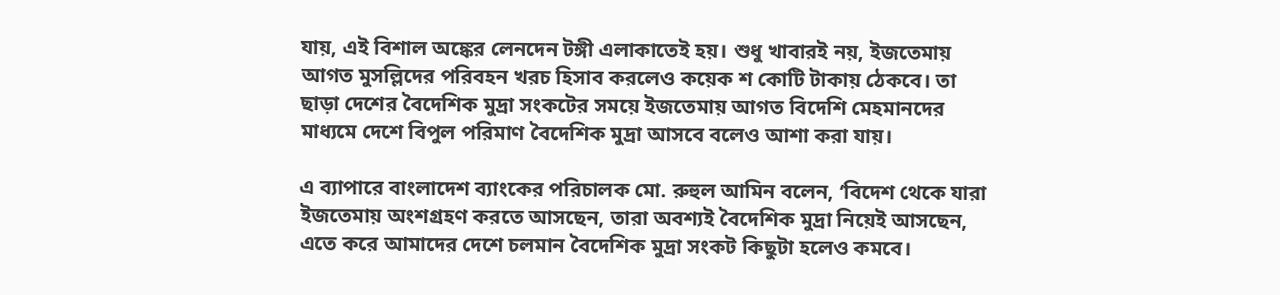যায়, এই বিশাল অঙ্কের লেনদেন টঙ্গী এলাকাতেই হয়। শুধু খাবারই নয়, ইজতেমায় আগত মুসল্লিদের পরিবহন খরচ হিসাব করলেও কয়েক শ কোটি টাকায় ঠেকবে। তা ছাড়া দেশের বৈদেশিক মুদ্রা সংকটের সময়ে ইজতেমায় আগত বিদেশি মেহমানদের মাধ্যমে দেশে বিপুল পরিমাণ বৈদেশিক মুদ্রা আসবে বলেও আশা করা যায়।

এ ব্যাপারে বাংলাদেশ ব্যাংকের পরিচালক মো. রুহুল আমিন বলেন, ‘বিদেশ থেকে যারা ইজতেমায় অংশগ্রহণ করতে আসছেন, তারা অবশ্যই বৈদেশিক মুদ্রা নিয়েই আসছেন, এতে করে আমাদের দেশে চলমান বৈদেশিক মুদ্রা সংকট কিছুটা হলেও কমবে।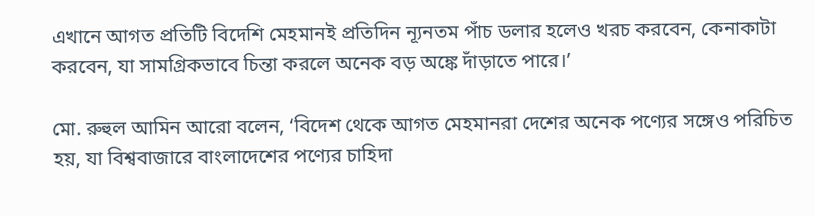এখানে আগত প্রতিটি বিদেশি মেহমানই প্রতিদিন ন্যূনতম পাঁচ ডলার হলেও খরচ করবেন, কেনাকাটা করবেন, যা সামগ্রিকভাবে চিন্তা করলে অনেক বড় অঙ্কে দাঁড়াতে পারে।’

মো. রুহুল আমিন আরো বলেন, ‘বিদেশ থেকে আগত মেহমানরা দেশের অনেক পণ্যের সঙ্গেও পরিচিত হয়, যা বিশ্ববাজারে বাংলাদেশের পণ্যের চাহিদা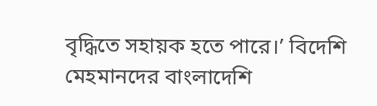বৃদ্ধিতে সহায়ক হতে পারে।’ বিদেশি মেহমানদের বাংলাদেশি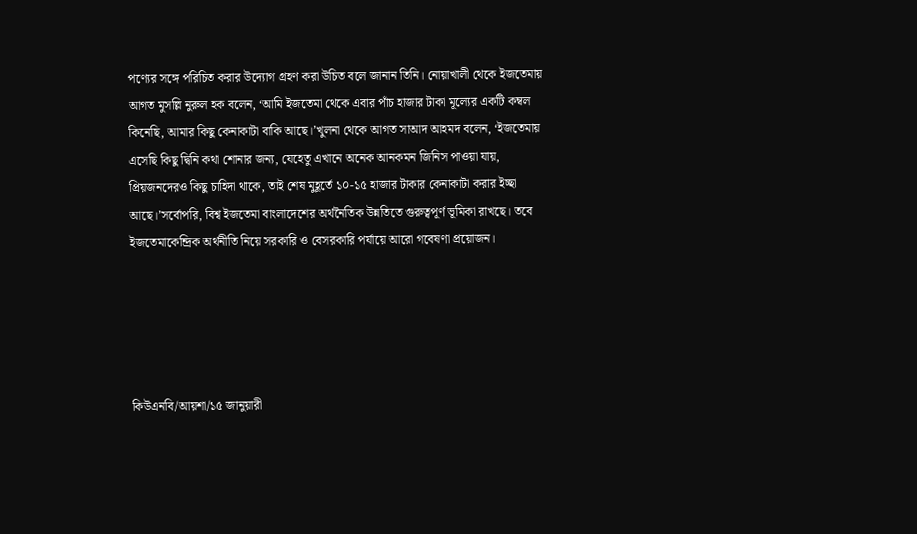পণ্যের সঙ্গে পরিচিত করার উদ্যোগ গ্রহণ করা উচিত বলে জানান তিনি। নোয়াখালী থেকে ইজতেমায় আগত মুসল্লি নুরুল হক বলেন, ‘আমি ইজতেমা থেকে এবার পাঁচ হাজার টাকা মূল্যের একটি কম্বল কিনেছি, আমার কিছু কেনাকাটা বাকি আছে।’খুলনা থেকে আগত সাআদ আহমদ বলেন, ‘ইজতেমায় এসেছি কিছু দ্বিনি কথা শোনার জন্য, যেহেতু এখানে অনেক আনকমন জিনিস পাওয়া যায়, প্রিয়জনদেরও কিছু চাহিদা থাকে, তাই শেষ মুহূর্তে ১০-১৫ হাজার টাকার কেনাকাটা করার ইচ্ছা আছে।’সর্বোপরি, বিশ্ব ইজতেমা বাংলাদেশের অর্থনৈতিক উন্নতিতে গুরুত্বপূর্ণ ভূমিকা রাখছে। তবে ইজতেমাকেন্দ্রিক অর্থনীতি নিয়ে সরকারি ও বেসরকারি পর্যায়ে আরো গবেষণা প্রয়োজন।





কিউএনবি/আয়শা/১৫ জানুয়ারী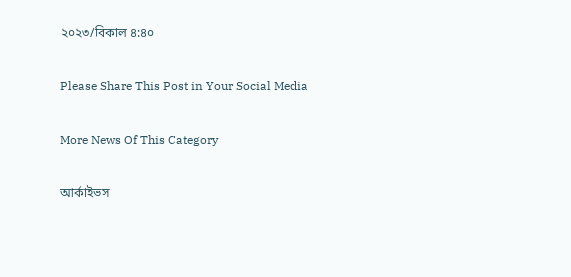২০২৩/বিকাল ৪:৪০

Please Share This Post in Your Social Media

More News Of This Category

আর্কাইভস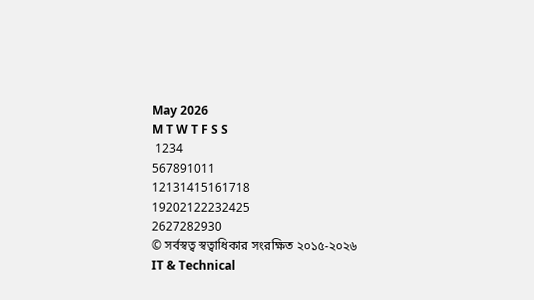May 2026
M T W T F S S
 1234
567891011
12131415161718
19202122232425
2627282930
© সর্বস্বত্ব স্বত্বাধিকার সংরক্ষিত ২০১৫-২০২৬
IT & Technical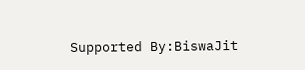Supported By:BiswaJit